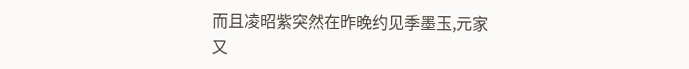而且凌昭紫突然在昨晚约见季墨玉,元家又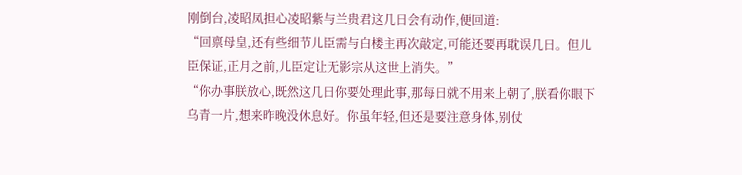刚倒台,凌昭凤担心凌昭紫与兰贵君这几日会有动作,便回道:
“回禀母皇,还有些细节儿臣需与白楼主再次敲定,可能还要再耽误几日。但儿臣保证,正月之前,儿臣定让无影宗从这世上消失。”
“你办事朕放心,既然这几日你要处理此事,那每日就不用来上朝了,朕看你眼下乌青一片,想来昨晚没休息好。你虽年轻,但还是要注意身体,别仗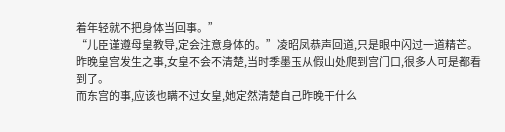着年轻就不把身体当回事。”
“儿臣谨遵母皇教导,定会注意身体的。”凌昭凤恭声回道,只是眼中闪过一道精芒。
昨晚皇宫发生之事,女皇不会不清楚,当时季墨玉从假山处爬到宫门口,很多人可是都看到了。
而东宫的事,应该也瞒不过女皇,她定然清楚自己昨晚干什么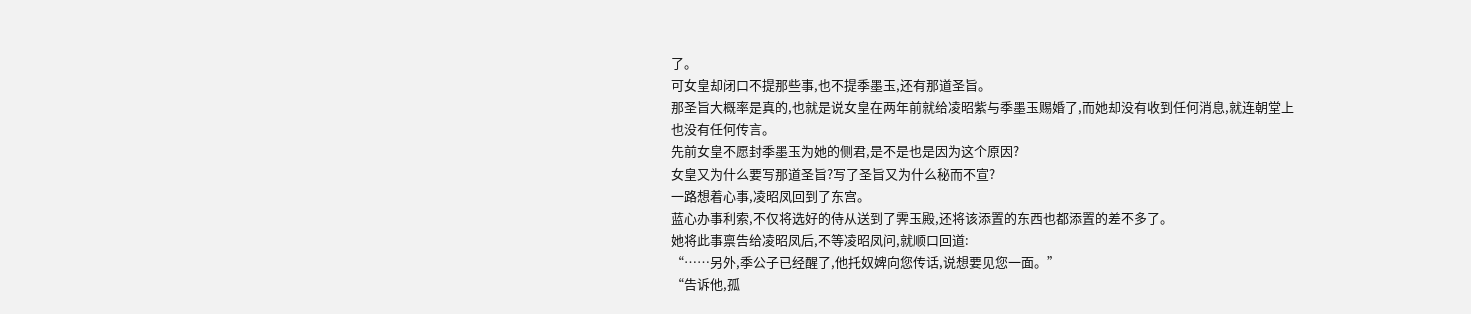了。
可女皇却闭口不提那些事,也不提季墨玉,还有那道圣旨。
那圣旨大概率是真的,也就是说女皇在两年前就给凌昭紫与季墨玉赐婚了,而她却没有收到任何消息,就连朝堂上也没有任何传言。
先前女皇不愿封季墨玉为她的侧君,是不是也是因为这个原因?
女皇又为什么要写那道圣旨?写了圣旨又为什么秘而不宣?
一路想着心事,凌昭凤回到了东宫。
蓝心办事利索,不仅将选好的侍从送到了霁玉殿,还将该添置的东西也都添置的差不多了。
她将此事禀告给凌昭凤后,不等凌昭凤问,就顺口回道:
“……另外,季公子已经醒了,他托奴婢向您传话,说想要见您一面。”
“告诉他,孤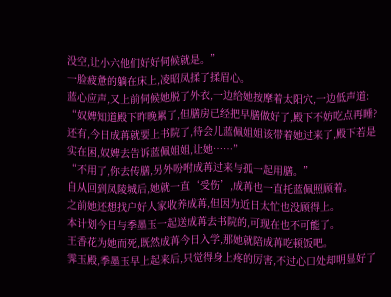没空,让小六他们好好伺候就是。”
一脸疲惫的躺在床上,凌昭凤揉了揉眉心。
蓝心应声,又上前伺候她脱了外衣,一边给她按摩着太阳穴,一边低声道:
“奴婢知道殿下昨晚累了,但膳房已经把早膳做好了,殿下不妨吃点再睡?还有,今日成苒就要上书院了,待会儿蓝佩姐姐该带着她过来了,殿下若是实在困,奴婢去告诉蓝佩姐姐,让她……”
“不用了,你去传膳,另外吩咐成苒过来与孤一起用膳。”
自从回到凤陵城后,她就一直‘受伤’,成苒也一直托蓝佩照顾着。
之前她还想找户好人家收养成苒,但因为近日太忙也没顾得上。
本计划今日与季墨玉一起送成苒去书院的,可现在也不可能了。
王香花为她而死,既然成苒今日入学,那她就陪成苒吃顿饭吧。
霁玉殿,季墨玉早上起来后,只觉得身上疼的厉害,不过心口处却明显好了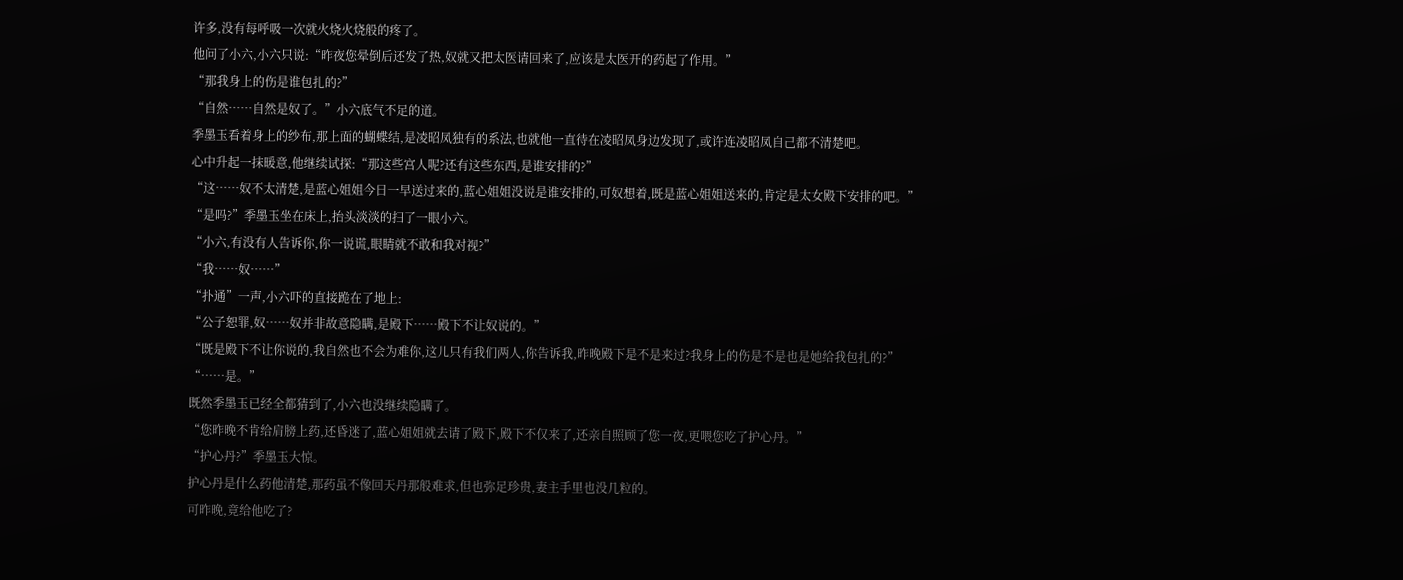许多,没有每呼吸一次就火烧火烧般的疼了。
他问了小六,小六只说:“昨夜您晕倒后还发了热,奴就又把太医请回来了,应该是太医开的药起了作用。”
“那我身上的伤是谁包扎的?”
“自然……自然是奴了。”小六底气不足的道。
季墨玉看着身上的纱布,那上面的蝴蝶结,是凌昭凤独有的系法,也就他一直待在凌昭凤身边发现了,或许连凌昭凤自己都不清楚吧。
心中升起一抹暖意,他继续试探:“那这些宫人呢?还有这些东西,是谁安排的?”
“这……奴不太清楚,是蓝心姐姐今日一早送过来的,蓝心姐姐没说是谁安排的,可奴想着,既是蓝心姐姐送来的,肯定是太女殿下安排的吧。”
“是吗?”季墨玉坐在床上,抬头淡淡的扫了一眼小六。
“小六,有没有人告诉你,你一说谎,眼睛就不敢和我对视?”
“我……奴……”
“扑通”一声,小六吓的直接跪在了地上:
“公子恕罪,奴……奴并非故意隐瞒,是殿下……殿下不让奴说的。”
“既是殿下不让你说的,我自然也不会为难你,这儿只有我们两人,你告诉我,昨晚殿下是不是来过?我身上的伤是不是也是她给我包扎的?”
“……是。”
既然季墨玉已经全都猜到了,小六也没继续隐瞒了。
“您昨晚不肯给肩膀上药,还昏迷了,蓝心姐姐就去请了殿下,殿下不仅来了,还亲自照顾了您一夜,更喂您吃了护心丹。”
“护心丹?”季墨玉大惊。
护心丹是什么药他清楚,那药虽不像回天丹那般难求,但也弥足珍贵,妻主手里也没几粒的。
可昨晚,竟给他吃了?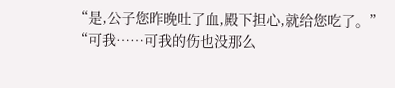“是,公子您昨晚吐了血,殿下担心,就给您吃了。”
“可我……可我的伤也没那么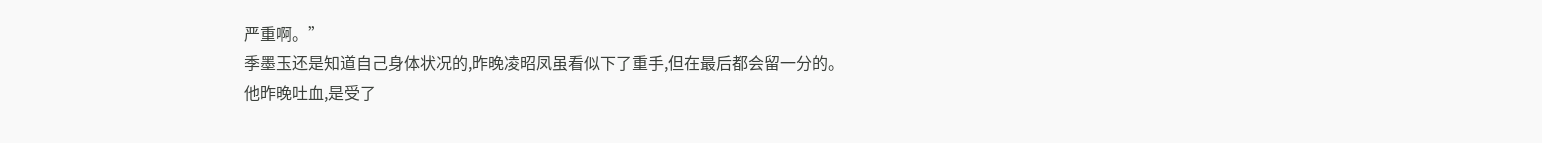严重啊。”
季墨玉还是知道自己身体状况的,昨晚凌昭凤虽看似下了重手,但在最后都会留一分的。
他昨晚吐血,是受了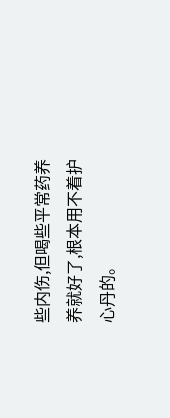些内伤,但喝些平常药养养就好了,根本用不着护心丹的。